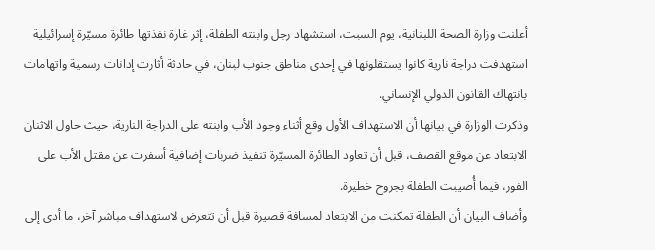أعلنت وزارة الصحة اللبنانية، يوم السبت، استشهاد رجل وابنته الطفلة، إثر غارة نفذتها طائرة مسيّرة إسرائيلية استهدفت دراجة نارية كانوا يستقلونها في إحدى مناطق جنوب لبنان، في حادثة أثارت إدانات رسمية واتهامات بانتهاك القانون الدولي الإنساني.
وذكرت الوزارة في بيانها أن الاستهداف الأول وقع أثناء وجود الأب وابنته على الدراجة النارية، حيث حاول الاثنان الابتعاد عن موقع القصف، قبل أن تعاود الطائرة المسيّرة تنفيذ ضربات إضافية أسفرت عن مقتل الأب على الفور، فيما أُصيبت الطفلة بجروح خطيرة.
وأضاف البيان أن الطفلة تمكنت من الابتعاد لمسافة قصيرة قبل أن تتعرض لاستهداف مباشر آخر، ما أدى إلى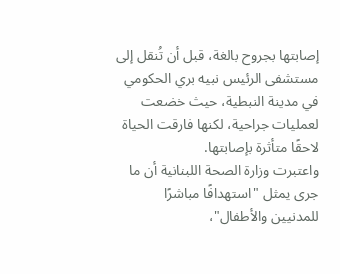إصابتها بجروح بالغة، قبل أن تُنقل إلى مستشفى الرئيس نبيه بري الحكومي في مدينة النبطية، حيث خضعت لعمليات جراحية، لكنها فارقت الحياة لاحقًا متأثرة بإصابتها.
واعتبرت وزارة الصحة اللبنانية أن ما جرى يمثل "استهدافًا مباشرًا للمدنيين والأطفال"،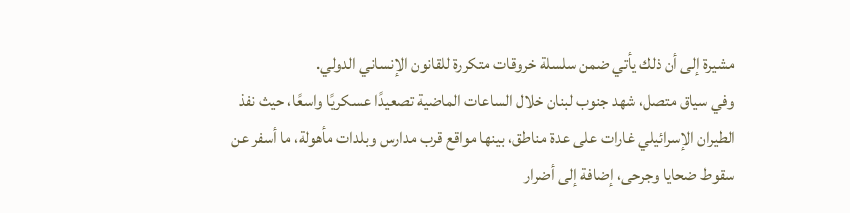مشيرة إلى أن ذلك يأتي ضمن سلسلة خروقات متكررة للقانون الإنساني الدولي.
وفي سياق متصل، شهد جنوب لبنان خلال الساعات الماضية تصعيدًا عسكريًا واسعًا، حيث نفذ الطيران الإسرائيلي غارات على عدة مناطق، بينها مواقع قرب مدارس وبلدات مأهولة، ما أسفر عن سقوط ضحايا وجرحى، إضافة إلى أضرار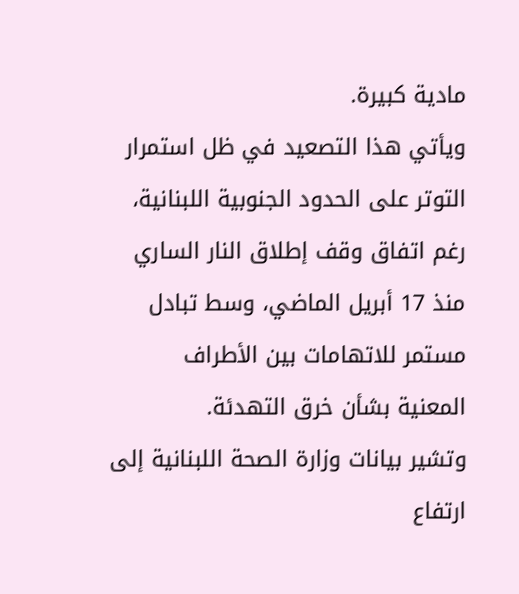مادية كبيرة.
ويأتي هذا التصعيد في ظل استمرار التوتر على الحدود الجنوبية اللبنانية، رغم اتفاق وقف إطلاق النار الساري منذ 17 أبريل الماضي، وسط تبادل مستمر للاتهامات بين الأطراف المعنية بشأن خرق التهدئة.
وتشير بيانات وزارة الصحة اللبنانية إلى ارتفاع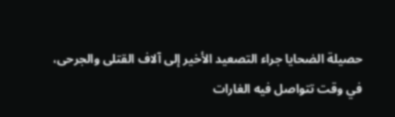حصيلة الضحايا جراء التصعيد الأخير إلى آلاف القتلى والجرحى، في وقت تتواصل فيه الغارات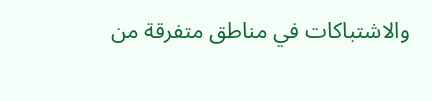والاشتباكات في مناطق متفرقة من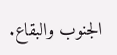الجنوب والبقاع.